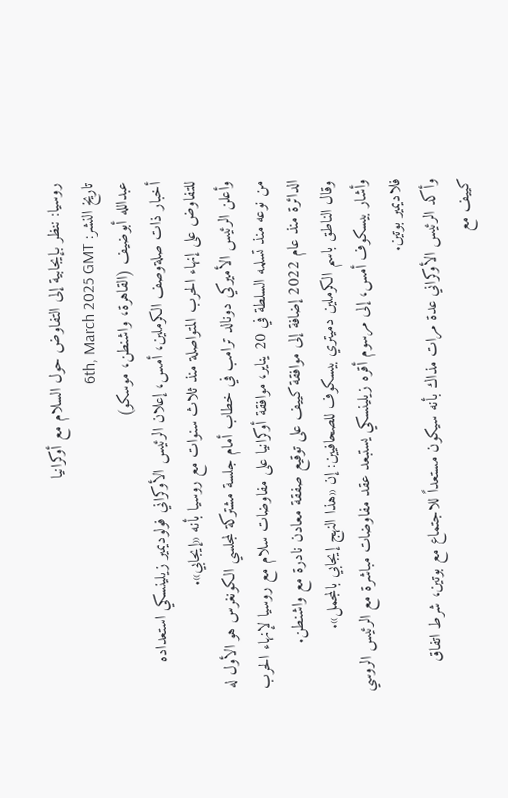روسيا: ننظر بإيجابية إلى التفاوض حول السلام مع أوكرانيا
تاريخ النشر: 6th, March 2025 GMT
عبدالله أبوضيف (القاهرة، واشنطن، موسكو)
أخبار ذات صلةوصف الكرملين، أمس، إعلان الرئيس الأوكراني فولوديمير زيلينسكي استعداده للتفاوض على إنهاء الحرب المتواصلة منذ ثلاث سنوات مع روسيا بأنه «إيجابي».
وأعلن الرئيس الأميركي دونالد ترامب في خطاب أمام جلسة مشتركة لمجلسي الكونغرس هو الأول له من نوعه منذ تسلمه السلطة في 20 يناير، موافقة أوكرانيا على مفاوضات سلام مع روسيا لإنهاء الحرب الدائرة منذ عام 2022 إضافة إلى موافقة كييف على توقيع صفقة معادن نادرة مع واشنطن.
وقال الناطق باسم الكرملين دميتري بيسكوف للصحافيين: إن «هذا النهج إيجابي بالمجمل».
وأشار بيسكوف أمس، إلى مرسوم أقره زيلينسكي يستبعد عقد مفاوضات مباشرة مع الرئيس الروسي فلاديمير بوتين.
وأكد الرئيس الأوكراني عدة مرات مذاك بأنه سيكون مستعداً للاجتماع مع بوتين، شرط اتفاق كييف مع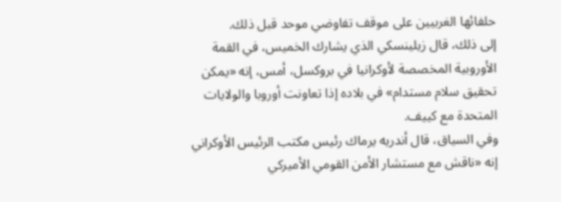حلفائها الغربيين على موقف تفاوضي موحد قبل ذلك.
إلى ذلك، قال زيلينسكي الذي يشارك الخميس، في القمة الأوروبية المخصصة لأوكرانيا في بروكسل، أمس، إنه «يمكن تحقيق سلام مستدام» في بلاده إذا تعاونت أوروبا والولايات المتحدة مع كييف.
وفي السياق، قال أندريه يرماك رئيس مكتب الرئيس الأوكراني إنه «ناقش مع مستشار الأمن القومي الأميركي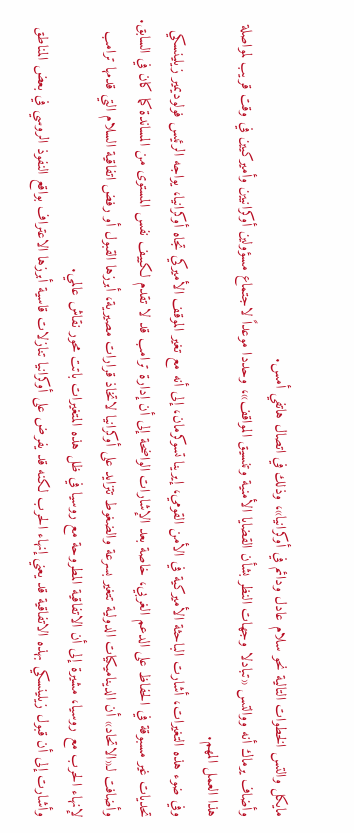مايكل والتس الخطوات التالية نحو سلام عادل ودائم في أوكرانيا»، وذلك في اتصال هاتفي أمس.
وأضاف يرماك أنه ووالتس «تبادلا وجهات النظر بشأن القضايا الأمنية وتنسيق المواقف»، وحددا موعداً لاجتماع مسؤولين أوكرانيين وأميركيين في وقت قريب لمواصلة هذا العمل المهم.
وفي ضوء هذه التغيرات، أشارت الباحثة الأميركية في الأمن القومي، إيرينا تسوكرمان، إلى أنه مع تغير الموقف الأميركي تجاه أوكرانيا، يواجه الرئيس فولوديمير زيلينسكي تحديات غير مسبوقة في الحفاظ على الدعم الغربي، خاصة بعد الإشارات الواضحة إلى أن إدارة ترامب قد لا تقدم لكييف نفس المستوى من المساندة كما كان في السابق.
وأضافت لـ«الاتحاد» أن الديناميكيات الدولية تتغير بسرعة والضغوط تتزايد على أوكرانيا لاتخاذ قرارات مصيرية، أبرزها القبول أو رفض اتفاقية السلام التي قدمها ترامب لإنهاء الحرب مع روسيا، مشيرة إلى أن الاتفاقية المطروحة مع روسيا في ظل هذه المتغيرات باتت محور نقاش عالمي.
وأشارت إلى أن قبول زيلينسكي بهذه الاتفاقية قد يعني إنهاء الحرب لكنه قد يفرض على أوكرانيا تنازلات قاسية أبرزها الاعتراف بواقع النفوذ الروسي في بعض المناطق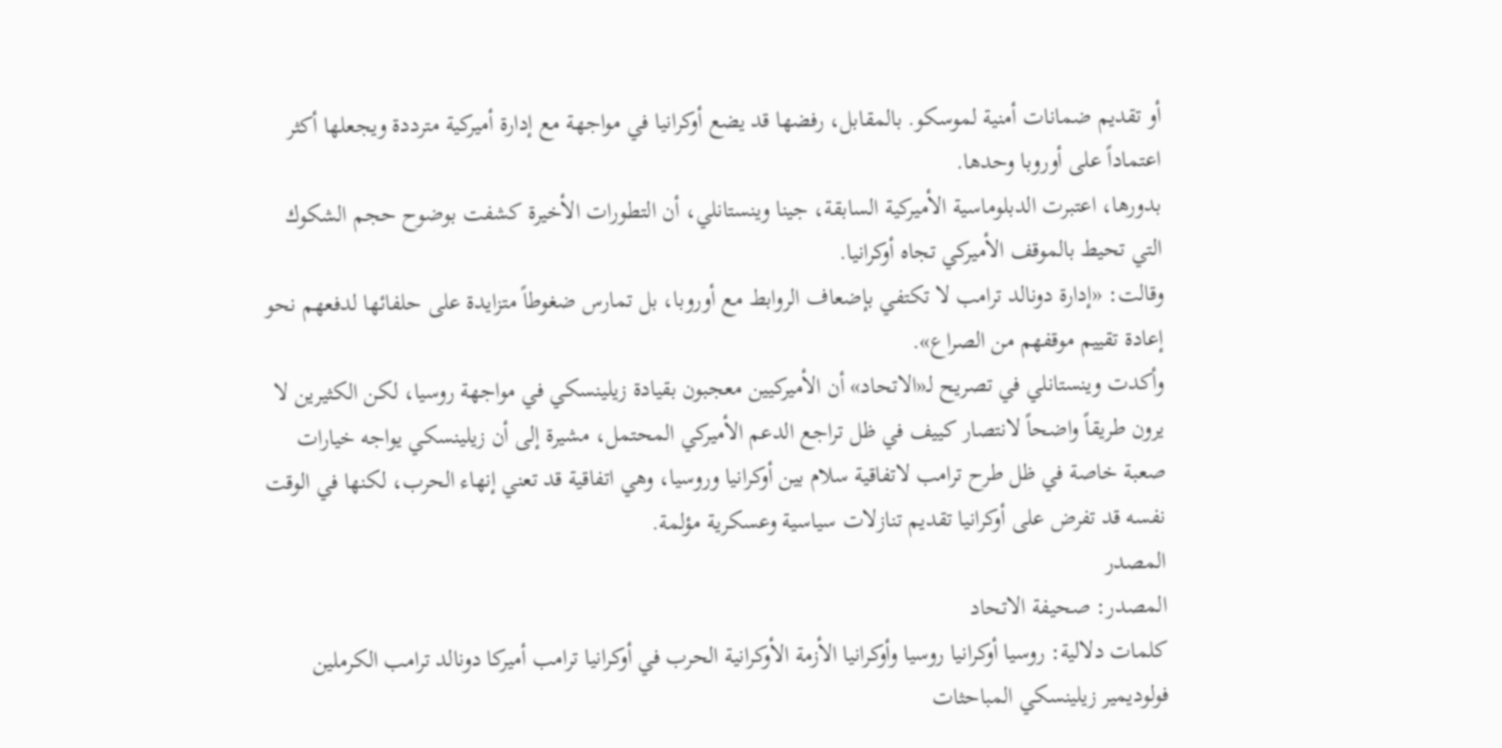أو تقديم ضمانات أمنية لموسكو. بالمقابل، رفضها قد يضع أوكرانيا في مواجهة مع إدارة أميركية مترددة ويجعلها أكثر اعتماداً على أوروبا وحدها.
بدورها، اعتبرت الدبلوماسية الأميركية السابقة، جينا وينستانلي، أن التطورات الأخيرة كشفت بوضوح حجم الشكوك التي تحيط بالموقف الأميركي تجاه أوكرانيا.
وقالت: «إدارة دونالد ترامب لا تكتفي بإضعاف الروابط مع أوروبا، بل تمارس ضغوطاً متزايدة على حلفائها لدفعهم نحو إعادة تقييم موقفهم من الصراع».
وأكدت وينستانلي في تصريح لـ«الاتحاد» أن الأميركيين معجبون بقيادة زيلينسكي في مواجهة روسيا، لكن الكثيرين لا يرون طريقاً واضحاً لانتصار كييف في ظل تراجع الدعم الأميركي المحتمل، مشيرة إلى أن زيلينسكي يواجه خيارات صعبة خاصة في ظل طرح ترامب لاتفاقية سلام بين أوكرانيا وروسيا، وهي اتفاقية قد تعني إنهاء الحرب، لكنها في الوقت نفسه قد تفرض على أوكرانيا تقديم تنازلات سياسية وعسكرية مؤلمة.
المصدر
المصدر: صحيفة الاتحاد
كلمات دلالية: روسيا أوكرانيا روسيا وأوكرانيا الأزمة الأوكرانية الحرب في أوكرانيا ترامب أميركا دونالد ترامب الكرملين فولوديمير زيلينسكي المباحثات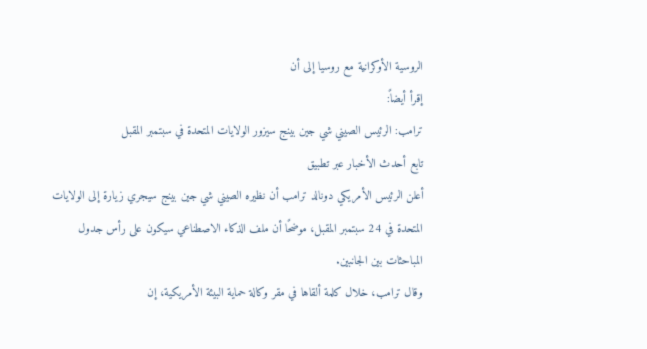الروسية الأوكرانية مع روسیا إلى أن
إقرأ أيضاً:
ترامب: الرئيس الصيني شي جين بينج سيزور الولايات المتحدة في سبتمبر المقبل
تابع أحدث الأخبار عبر تطبيق
أعلن الرئيس الأمريكي دونالد ترامب أن نظيره الصيني شي جين بينج سيجري زيارة إلى الولايات المتحدة في 24 سبتمبر المقبل، موضحًا أن ملف الذكاء الاصطناعي سيكون على رأس جدول المباحثات بين الجانبين.
وقال ترامب، خلال كلمة ألقاها في مقر وكالة حماية البيئة الأمريكية، إن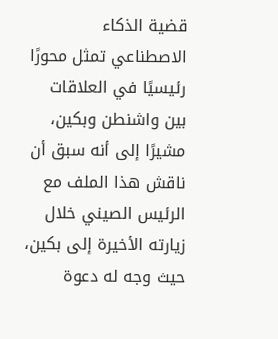قضية الذكاء الاصطناعي تمثل محورًا رئيسيًا في العلاقات بين واشنطن وبكين، مشيرًا إلى أنه سبق أن ناقش هذا الملف مع الرئيس الصيني خلال زيارته الأخيرة إلى بكين، حيث وجه له دعوة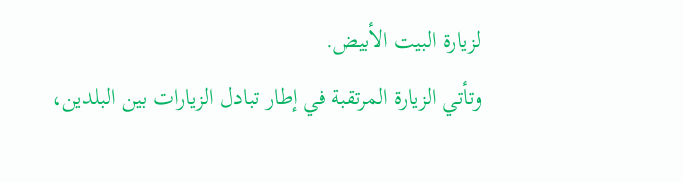لزيارة البيت الأبيض.
وتأتي الزيارة المرتقبة في إطار تبادل الزيارات بين البلدين،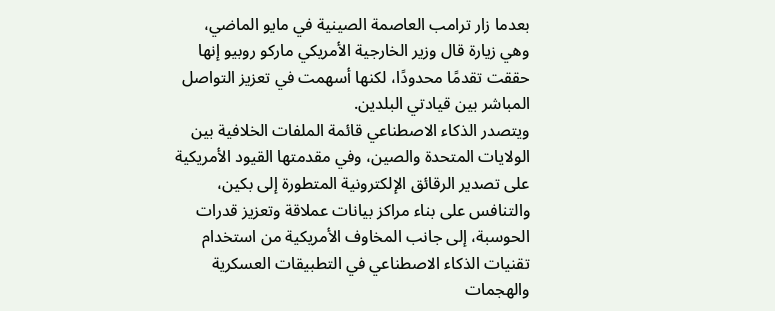بعدما زار ترامب العاصمة الصينية في مايو الماضي، وهي زيارة قال وزير الخارجية الأمريكي ماركو روبيو إنها حققت تقدمًا محدودًا، لكنها أسهمت في تعزيز التواصل المباشر بين قيادتي البلدين.
ويتصدر الذكاء الاصطناعي قائمة الملفات الخلافية بين الولايات المتحدة والصين، وفي مقدمتها القيود الأمريكية على تصدير الرقائق الإلكترونية المتطورة إلى بكين، والتنافس على بناء مراكز بيانات عملاقة وتعزيز قدرات الحوسبة، إلى جانب المخاوف الأمريكية من استخدام تقنيات الذكاء الاصطناعي في التطبيقات العسكرية والهجمات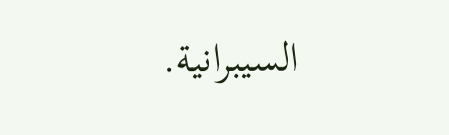السيبرانية.